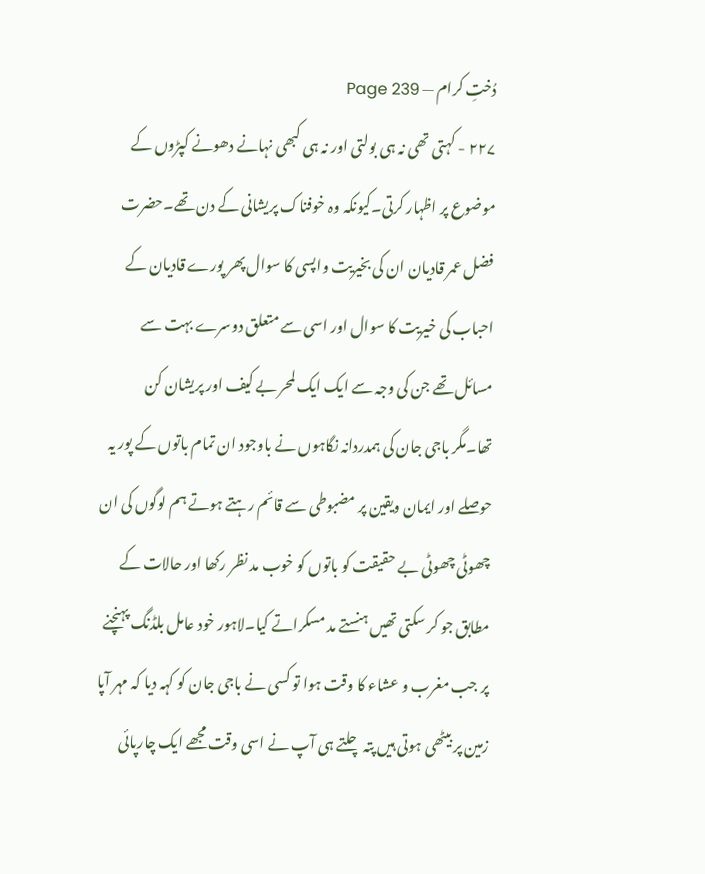دُختِ کرام — Page 239
۲۲۷ - کہتی تھی نہ ہی بولتی اور نہ ہی کبھی نہانے دھونے کپڑوں کے موضوع پر اظہار کرتی۔کیونکہ وہ خوفناک پریشانی کے دن تھے۔حضرت فضل عمر قادیان ان کی بخیریت واپسی کا سوال پھر پورے قادیان کے احباب کی خیریت کا سوال اور اسی سے متعلق دوسرے بہت سے مسائل تھے جن کی وجہ سے ایک ایک لمحر بے کیف اور پریشان کن تھا۔مگر باجی جان کی ہمدردانہ نگاہوں نے باوجود ان تمام باتوں کے پور یہ حوصلے اور ایمان ویقین پر مضبوطی سے قائم رہتے ہوتے ہم لوگوں کی ان چھوٹی چھوٹی بے حقیقت کو باتوں کو خوب مد نظر رکھا اور حالات کے مطابق جو کر سکتی تھیں ہنستے مد مسکراتے کیا۔لاہور خود عامل بلڈنگ پہنچنے پر جب مغرب و عشاء کا وقت ہوا تو کسی نے باجی جان کو کہہ دیا کہ مہر آپا زمین پر بیٹھی ہوتی ہیں پتہ چلتے ہی آپ نے اسی وقت مجھے ایک چارپائی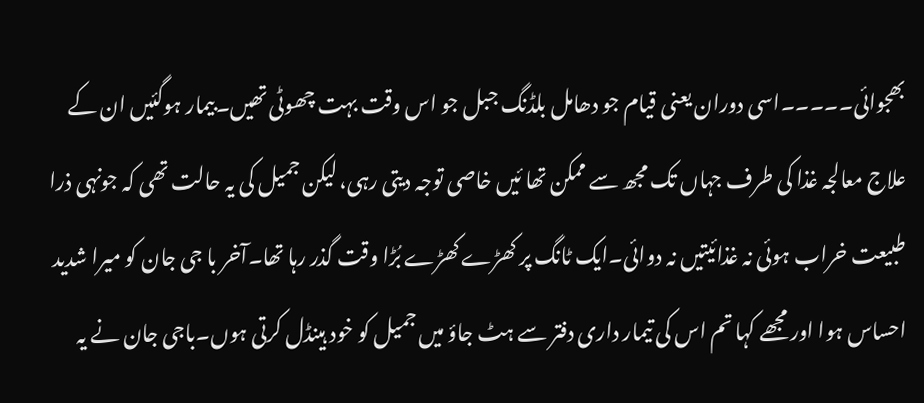بھجوائی۔۔۔۔۔اسی دوران یعنی قیام جو دھامل بلڈنگ جبل جو اس وقت بہت چھوٹی تھیں۔بیمار ہوگئیں ان کے علاج معالجہ غذا کی طرف جہاں تک مجھ سے ممکن تھا ئیں خاصی توجہ دیتی رہی، لیکن جمیل کی یہ حالت تھی کہ جونہی ذرا طبیعت خراب ہوئی نہ غذائیتیں نہ دوائی۔ایک ٹانگ پر کھڑے کھڑے بُڑا وقت گذر رہا تھا۔آخر با جی جان کو میرا شدید احساس ہوا اور مجھے کہا تم اس کی تیمار داری دفتر سے ہٹ جاؤ میں جمیل کو خود ہینڈل کرتی ہوں۔باجی جان نے یہ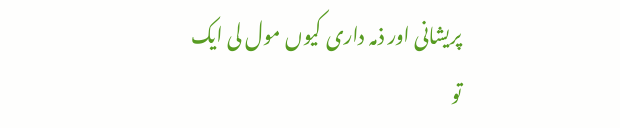پریشانی اور ذمہ داری کیوں مول لی ایک تو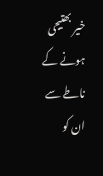خیر بھتیجی ہونے کے ناطے سے ان کو